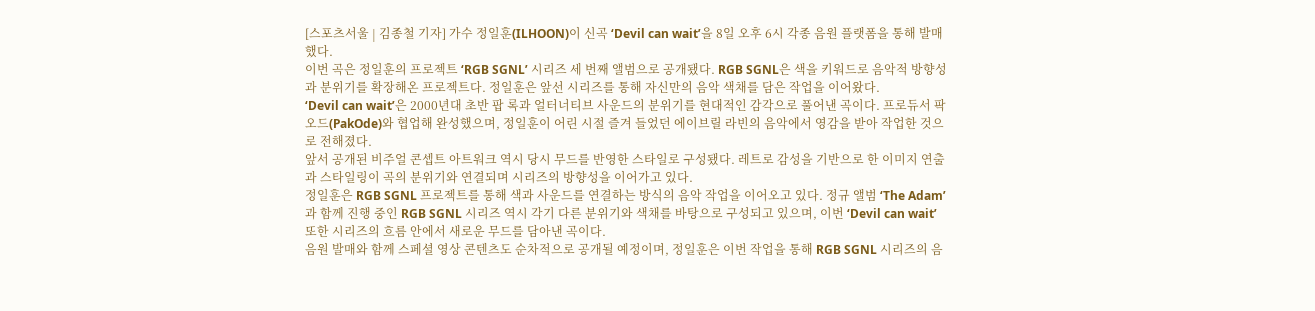[스포츠서울 | 김종철 기자] 가수 정일훈(ILHOON)이 신곡 ‘Devil can wait’을 8일 오후 6시 각종 음원 플랫폼을 통해 발매했다.
이번 곡은 정일훈의 프로젝트 ‘RGB SGNL’ 시리즈 세 번째 앨범으로 공개됐다. RGB SGNL은 색을 키워드로 음악적 방향성과 분위기를 확장해온 프로젝트다. 정일훈은 앞선 시리즈를 통해 자신만의 음악 색채를 담은 작업을 이어왔다.
‘Devil can wait’은 2000년대 초반 팝 록과 얼터너티브 사운드의 분위기를 현대적인 감각으로 풀어낸 곡이다. 프로듀서 팍오드(PakOde)와 협업해 완성했으며, 정일훈이 어린 시절 즐겨 들었던 에이브릴 라빈의 음악에서 영감을 받아 작업한 것으로 전해졌다.
앞서 공개된 비주얼 콘셉트 아트워크 역시 당시 무드를 반영한 스타일로 구성됐다. 레트로 감성을 기반으로 한 이미지 연출과 스타일링이 곡의 분위기와 연결되며 시리즈의 방향성을 이어가고 있다.
정일훈은 RGB SGNL 프로젝트를 통해 색과 사운드를 연결하는 방식의 음악 작업을 이어오고 있다. 정규 앨범 ‘The Adam’과 함께 진행 중인 RGB SGNL 시리즈 역시 각기 다른 분위기와 색채를 바탕으로 구성되고 있으며, 이번 ‘Devil can wait’ 또한 시리즈의 흐름 안에서 새로운 무드를 담아낸 곡이다.
음원 발매와 함께 스페셜 영상 콘텐츠도 순차적으로 공개될 예정이며, 정일훈은 이번 작업을 통해 RGB SGNL 시리즈의 음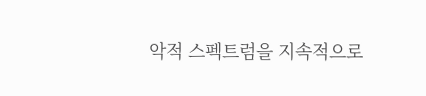악적 스펙트럼을 지속적으로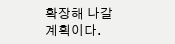확장해 나갈 계획이다.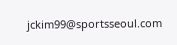jckim99@sportsseoul.com